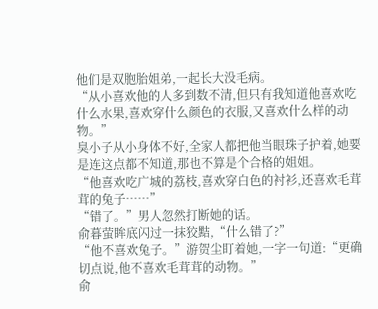他们是双胞胎姐弟,一起长大没毛病。
“从小喜欢他的人多到数不清,但只有我知道他喜欢吃什么水果,喜欢穿什么颜色的衣服,又喜欢什么样的动物。”
臭小子从小身体不好,全家人都把他当眼珠子护着,她要是连这点都不知道,那也不算是个合格的姐姐。
“他喜欢吃广城的荔枝,喜欢穿白色的衬衫,还喜欢毛茸茸的兔子……”
“错了。”男人忽然打断她的话。
俞暮萤眸底闪过一抹狡黠,“什么错了?”
“他不喜欢兔子。”游贺尘盯着她,一字一句道:“更确切点说,他不喜欢毛茸茸的动物。”
俞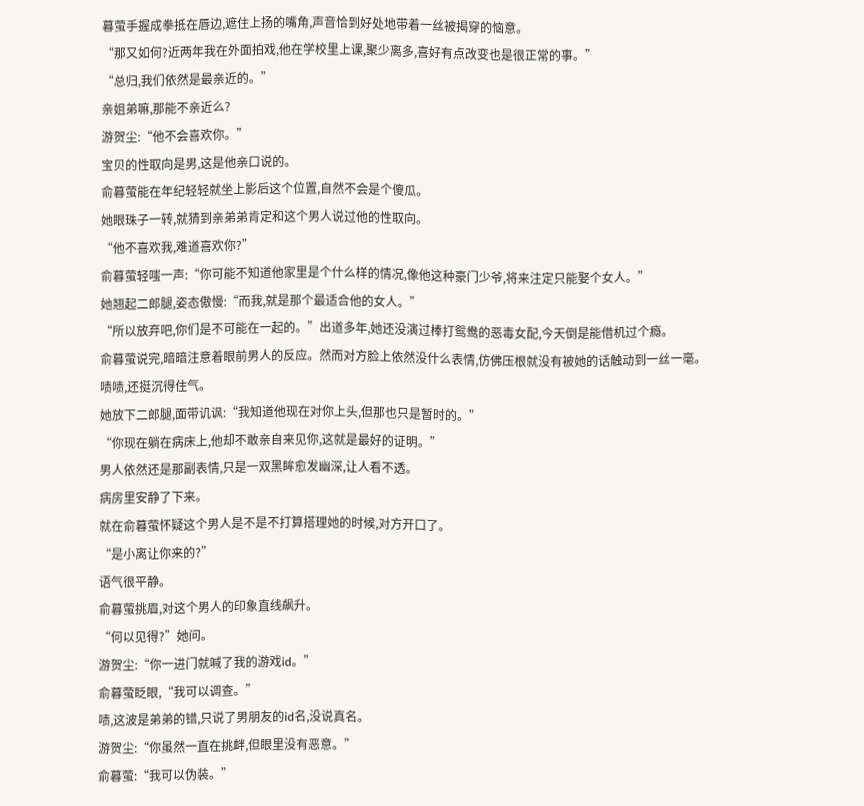暮萤手握成拳抵在唇边,遮住上扬的嘴角,声音恰到好处地带着一丝被揭穿的恼意。
“那又如何?近两年我在外面拍戏,他在学校里上课,聚少离多,喜好有点改变也是很正常的事。”
“总归,我们依然是最亲近的。”
亲姐弟嘛,那能不亲近么?
游贺尘:“他不会喜欢你。”
宝贝的性取向是男,这是他亲口说的。
俞暮萤能在年纪轻轻就坐上影后这个位置,自然不会是个傻瓜。
她眼珠子一转,就猜到亲弟弟肯定和这个男人说过他的性取向。
“他不喜欢我,难道喜欢你?”
俞暮萤轻嗤一声:“你可能不知道他家里是个什么样的情况,像他这种豪门少爷,将来注定只能娶个女人。”
她翘起二郎腿,姿态傲慢:“而我,就是那个最适合他的女人。”
“所以放弃吧,你们是不可能在一起的。”出道多年,她还没演过棒打鸳鸯的恶毒女配,今天倒是能借机过个瘾。
俞暮萤说完,暗暗注意着眼前男人的反应。然而对方脸上依然没什么表情,仿佛压根就没有被她的话触动到一丝一毫。
啧啧,还挺沉得住气。
她放下二郎腿,面带讥讽:“我知道他现在对你上头,但那也只是暂时的。”
“你现在躺在病床上,他却不敢亲自来见你,这就是最好的证明。”
男人依然还是那副表情,只是一双黑眸愈发幽深,让人看不透。
病房里安静了下来。
就在俞暮萤怀疑这个男人是不是不打算搭理她的时候,对方开口了。
“是小离让你来的?”
语气很平静。
俞暮萤挑眉,对这个男人的印象直线飙升。
“何以见得?”她问。
游贺尘:“你一进门就喊了我的游戏id。”
俞暮萤眨眼,“我可以调查。”
啧,这波是弟弟的错,只说了男朋友的id名,没说真名。
游贺尘:“你虽然一直在挑衅,但眼里没有恶意。”
俞暮萤:“我可以伪装。”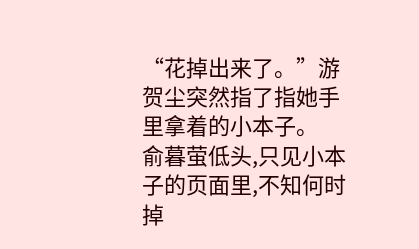“花掉出来了。”游贺尘突然指了指她手里拿着的小本子。
俞暮萤低头,只见小本子的页面里,不知何时掉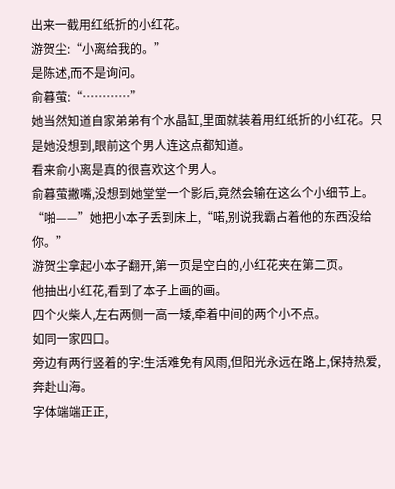出来一截用红纸折的小红花。
游贺尘:“小离给我的。”
是陈述,而不是询问。
俞暮萤:“…………”
她当然知道自家弟弟有个水晶缸,里面就装着用红纸折的小红花。只是她没想到,眼前这个男人连这点都知道。
看来俞小离是真的很喜欢这个男人。
俞暮萤撇嘴,没想到她堂堂一个影后,竟然会输在这么个小细节上。
“啪——”她把小本子丢到床上,“喏,别说我霸占着他的东西没给你。”
游贺尘拿起小本子翻开,第一页是空白的,小红花夹在第二页。
他抽出小红花,看到了本子上画的画。
四个火柴人,左右两侧一高一矮,牵着中间的两个小不点。
如同一家四口。
旁边有两行竖着的字:生活难免有风雨,但阳光永远在路上,保持热爱,奔赴山海。
字体端端正正,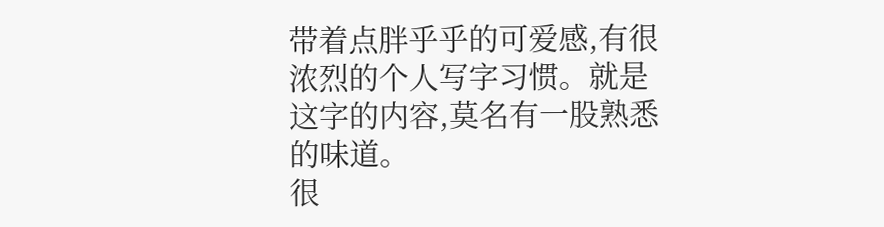带着点胖乎乎的可爱感,有很浓烈的个人写字习惯。就是这字的内容,莫名有一股熟悉的味道。
很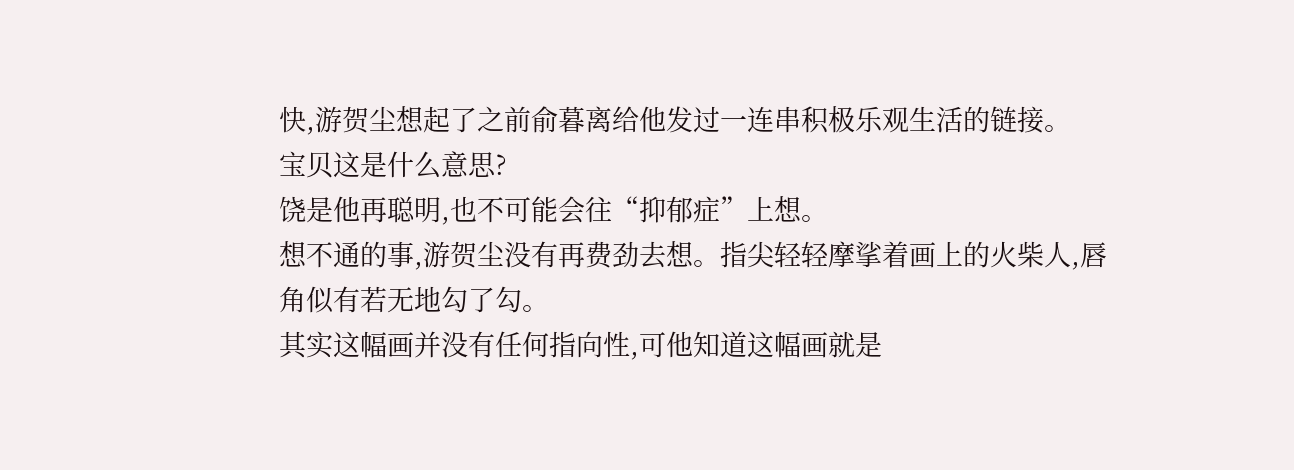快,游贺尘想起了之前俞暮离给他发过一连串积极乐观生活的链接。
宝贝这是什么意思?
饶是他再聪明,也不可能会往“抑郁症”上想。
想不通的事,游贺尘没有再费劲去想。指尖轻轻摩挲着画上的火柴人,唇角似有若无地勾了勾。
其实这幅画并没有任何指向性,可他知道这幅画就是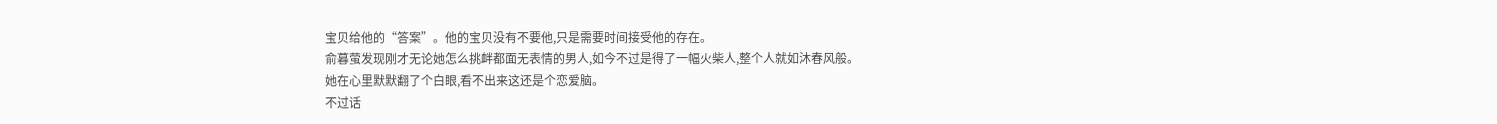宝贝给他的“答案”。他的宝贝没有不要他,只是需要时间接受他的存在。
俞暮萤发现刚才无论她怎么挑衅都面无表情的男人,如今不过是得了一幅火柴人,整个人就如沐春风般。
她在心里默默翻了个白眼,看不出来这还是个恋爱脑。
不过话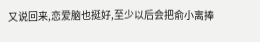又说回来,恋爱脑也挺好,至少以后会把俞小离捧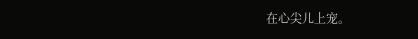在心尖儿上宠。